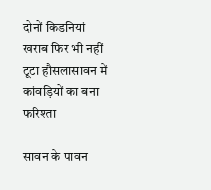दोनों किडनियां खराब फिर भी नहीं टूटा हौसलासावन में कांवड़ियों का बना फरिश्ता

सावन के पावन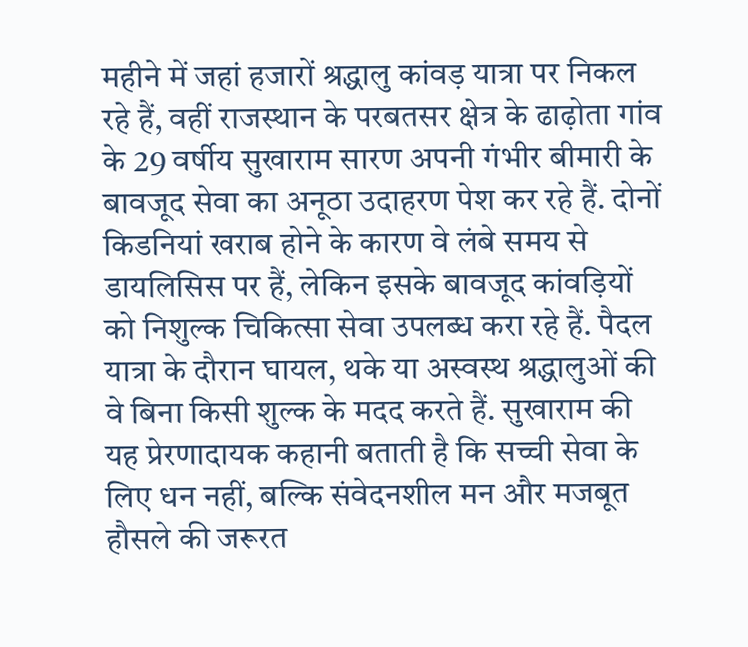महीने में जहां हजारों श्रद्धालु कांवड़ यात्रा पर निकल रहे हैं, वहीं राजस्थान के परबतसर क्षेत्र के ढाढ़ोता गांव के 29 वर्षीय सुखाराम सारण अपनी गंभीर बीमारी के बावजूद सेवा का अनूठा उदाहरण पेश कर रहे हैं. दोनों किडनियां खराब होने के कारण वे लंबे समय से डायलिसिस पर हैं, लेकिन इसके बावजूद कांवड़ियों को निशुल्क चिकित्सा सेवा उपलब्ध करा रहे हैं. पैदल यात्रा के दौरान घायल, थके या अस्वस्थ श्रद्धालुओं की वे बिना किसी शुल्क के मदद करते हैं. सुखाराम की यह प्रेरणादायक कहानी बताती है कि सच्ची सेवा के लिए धन नहीं, बल्कि संवेदनशील मन और मजबूत हौसले की जरूरत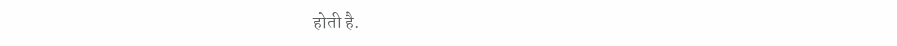होती है.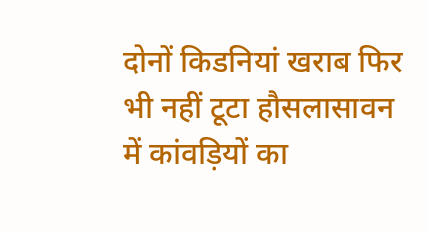दोनों किडनियां खराब फिर भी नहीं टूटा हौसलासावन में कांवड़ियों का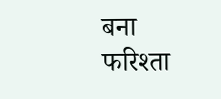बना फरिश्ता